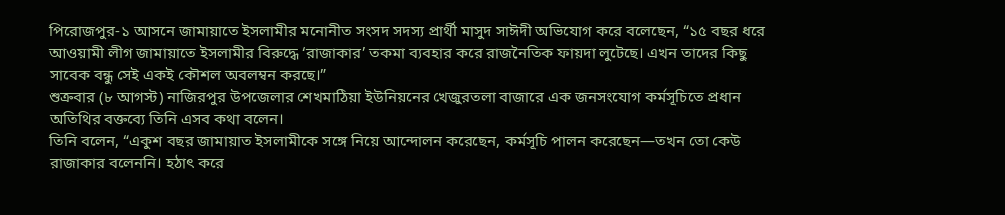পিরোজপুর-১ আসনে জামায়াতে ইসলামীর মনোনীত সংসদ সদস্য প্রার্থী মাসুদ সাঈদী অভিযোগ করে বলেছেন, “১৫ বছর ধরে আওয়ামী লীগ জামায়াতে ইসলামীর বিরুদ্ধে ‘রাজাকার’ তকমা ব্যবহার করে রাজনৈতিক ফায়দা লুটেছে। এখন তাদের কিছু সাবেক বন্ধু সেই একই কৌশল অবলম্বন করছে।”
শুক্রবার (৮ আগস্ট) নাজিরপুর উপজেলার শেখমাঠিয়া ইউনিয়নের খেজুরতলা বাজারে এক জনসংযোগ কর্মসূচিতে প্রধান অতিথির বক্তব্যে তিনি এসব কথা বলেন।
তিনি বলেন, “একুশ বছর জামায়াত ইসলামীকে সঙ্গে নিয়ে আন্দোলন করেছেন, কর্মসূচি পালন করেছেন—তখন তো কেউ রাজাকার বলেননি। হঠাৎ করে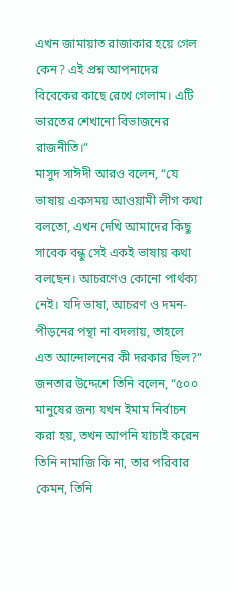এখন জামায়াত রাজাকার হয়ে গেল কেন? এই প্রশ্ন আপনাদের বিবেকের কাছে রেখে গেলাম। এটি ভারতের শেখানো বিভাজনের রাজনীতি।”
মাসুদ সাঈদী আরও বলেন, “যে ভাষায় একসময় আওয়ামী লীগ কথা বলতো, এখন দেখি আমাদের কিছু সাবেক বন্ধু সেই একই ভাষায় কথা বলছেন। আচরণেও কোনো পার্থক্য নেই। যদি ভাষা, আচরণ ও দমন-পীড়নের পন্থা না বদলায়, তাহলে এত আন্দোলনের কী দরকার ছিল?”
জনতার উদ্দেশে তিনি বলেন, “৫০০ মানুষের জন্য যখন ইমাম নির্বাচন করা হয়, তখন আপনি যাচাই করেন তিনি নামাজি কি না, তার পরিবার কেমন, তিনি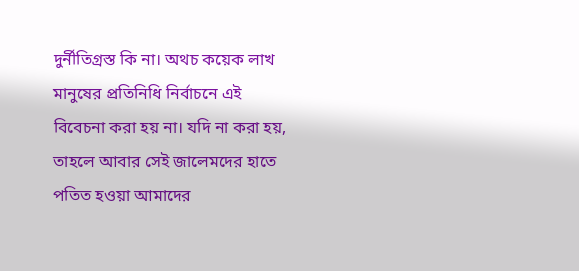দুর্নীতিগ্রস্ত কি না। অথচ কয়েক লাখ মানুষের প্রতিনিধি নির্বাচনে এই বিবেচনা করা হয় না। যদি না করা হয়, তাহলে আবার সেই জালেমদের হাতে পতিত হওয়া আমাদের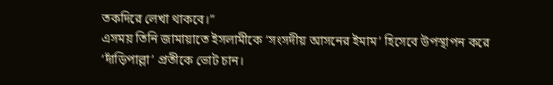তকদিরে লেখা থাকবে।”
এসময় তিনি জামায়াতে ইসলামীকে ‘সংসদীয় আসনের ইমাম’ হিসেবে উপস্থাপন করে ‘দাঁড়িপাল্লা’ প্রতীকে ভোট চান।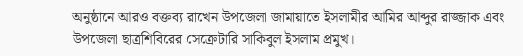অনুষ্ঠানে আরও বক্তব্য রাখেন উপজেলা জামায়াতে ইসলামীর আমির আব্দুর রাজ্জাক এবং উপজেলা ছাত্রশিবিরের সেক্রেটারি সাকিবুল ইসলাম প্রমুখ।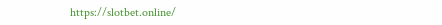https://slotbet.online/